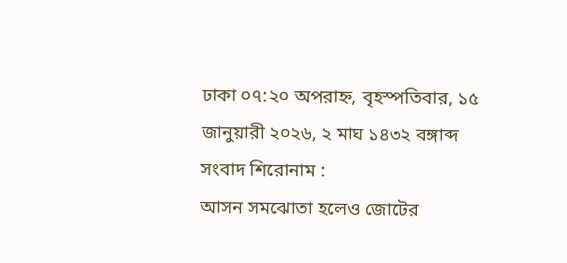ঢাকা ০৭:২০ অপরাহ্ন, বৃহস্পতিবার, ১৫ জানুয়ারী ২০২৬, ২ মাঘ ১৪৩২ বঙ্গাব্দ
সংবাদ শিরোনাম :
আসন সমঝোতা হলেও জোটের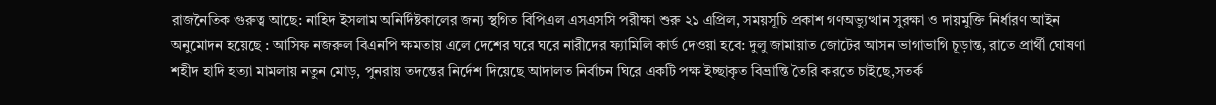রাজনৈতিক গুরুত্ব আছে: নাহিদ ইসলাম অনির্দিষ্টকালের জন্য স্থগিত বিপিএল এসএসসি পরীক্ষা শুরু ২১ এপ্রিল, সময়সূচি প্রকাশ গণঅভ্যুত্থান সুরক্ষা ও দায়মুক্তি নির্ধারণ আইন অনুমোদন হয়েছে : আসিফ নজরুল বিএনপি ক্ষমতায় এলে দেশের ঘরে ঘরে নারীদের ফ্যামিলি কার্ড দেওয়া হবে: দুলু জামায়াত জোটের আসন ভাগাভাগি চূড়ান্ত, রাতে প্রার্থী ঘোষণা শহীদ হাদি হত্যা মামলায় নতুন মোড়, পুনরায় তদন্তের নির্দেশ দিয়েছে আদালত নির্বাচন ঘিরে একটি পক্ষ ইচ্ছাকৃত বিভ্রান্তি তৈরি করতে চাইছে,সতর্ক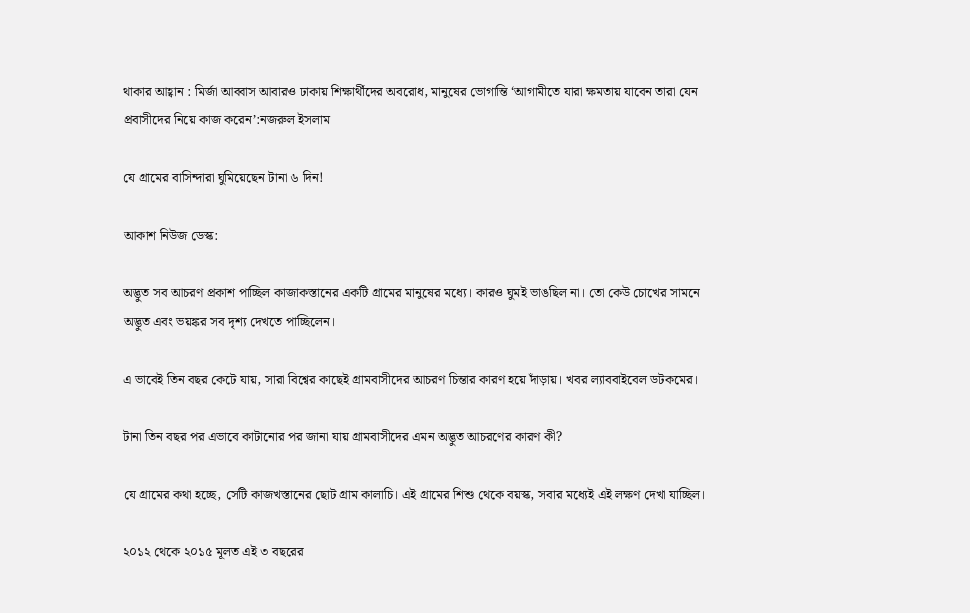থাকার আহ্বান : মির্জা আব্বাস আবারও ঢাকায় শিক্ষার্থীদের অবরোধ, মানুষের ভোগান্তি ‘আগামীতে যারা ক্ষমতায় যাবেন তারা যেন প্রবাসীদের নিয়ে কাজ করেন’:নজরুল ইসলাম

যে গ্রামের বাসিন্দারা ঘুমিয়েছেন টানা ৬ দিন!

আকাশ নিউজ ডেস্ক:

অদ্ভুত সব আচরণ প্রকাশ পাচ্ছিল কাজাকস্তানের একটি গ্রামের মানুষের মধ্যে। কারও ঘুমই ভাঙছিল না। তো কেউ চোখের সামনে অদ্ভুত এবং ভয়ঙ্কর সব দৃশ্য দেখতে পাচ্ছিলেন।

এ ভাবেই তিন বছর কেটে যায়, সারা বিশ্বের কাছেই গ্রামবাসীদের আচরণ চিন্তার কারণ হয়ে দাঁড়ায়। খবর ল্যাববাইবেল ডটকমের।

টানা তিন বছর পর এভাবে কাটানোর পর জানা যায় গ্রামবাসীদের এমন অদ্ভুত আচরণের কারণ কী?

যে গ্রামের কথা হচ্ছে, সেটি কাজখস্তানের ছোট গ্রাম কালাচি। এই গ্রামের শিশু থেকে বয়স্ক, সবার মধ্যেই এই লক্ষণ দেখা যাচ্ছিল।

২০১২ থেকে ২০১৫ মূলত এই ৩ বছরের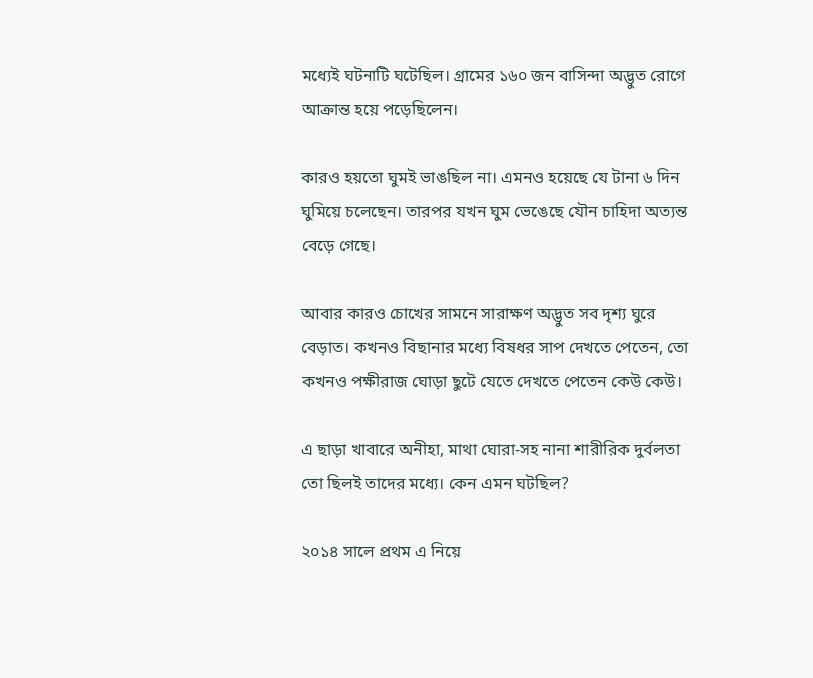মধ্যেই ঘটনাটি ঘটেছিল। গ্রামের ১৬০ জন বাসিন্দা অদ্ভুত রোগে আক্রান্ত হয়ে পড়েছিলেন।

কারও হয়তো ঘুমই ভাঙছিল না। এমনও হয়েছে যে টানা ৬ দিন ঘুমিয়ে চলেছেন। তারপর যখন ঘুম ভেঙেছে যৌন চাহিদা অত্যন্ত বেড়ে গেছে।

আবার কারও চোখের সামনে সারাক্ষণ অদ্ভুত সব দৃশ্য ঘুরে বেড়াত। কখনও বিছানার মধ্যে বিষধর সাপ দেখতে পেতেন, তো কখনও পক্ষীরাজ ঘোড়া ছুটে যেতে দেখতে পেতেন কেউ কেউ।

এ ছাড়া খাবারে অনীহা, মাথা ঘোরা-সহ নানা শারীরিক দুর্বলতা তো ছিলই তাদের মধ্যে। কেন এমন ঘটছিল?

২০১৪ সালে প্রথম এ নিয়ে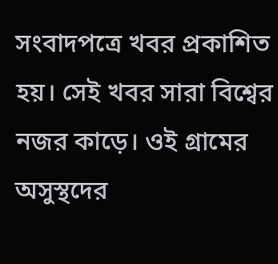সংবাদপত্রে খবর প্রকাশিত হয়। সেই খবর সারা বিশ্বের নজর কাড়ে। ওই গ্রামের অসুস্থদের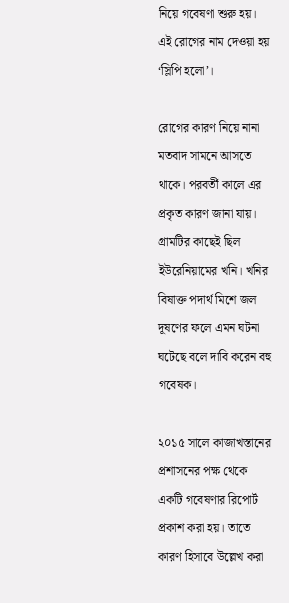নিয়ে গবেষণা শুরু হয়।
এই রোগের নাম দেওয়া হয় ‘স্লিপি হলো’।

রোগের কারণ নিয়ে নানা মতবাদ সামনে আসতে থাকে। পরবর্তী কালে এর প্রকৃত কারণ জানা যায়। গ্রামটির কাছেই ছিল ইউরেনিয়ামের খনি। খনির বিষাক্ত পদার্থ মিশে জল দূষণের ফলে এমন ঘটনা ঘটেছে বলে দাবি করেন বহু গবেষক।

২০১৫ সালে কাজাখস্তানের প্রশাসনের পক্ষ থেকে একটি গবেষণার রিপোর্ট প্রকাশ করা হয়। তাতে কারণ হিসাবে উল্লেখ করা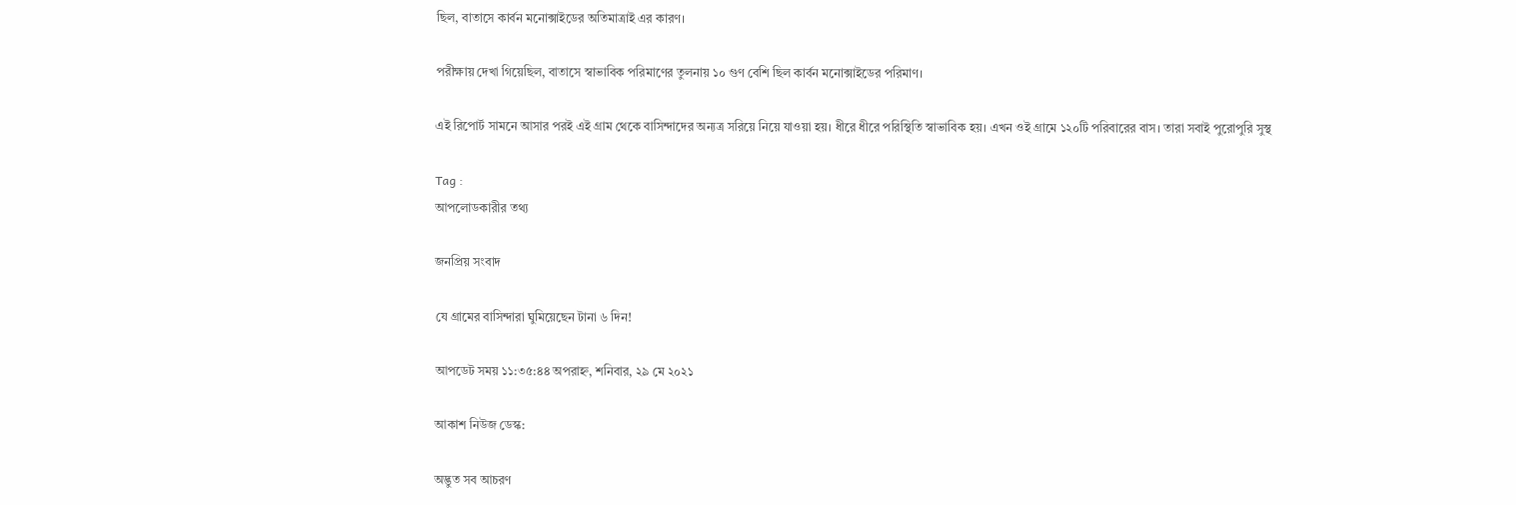ছিল, বাতাসে কার্বন মনোক্সাইডের অতিমাত্রাই এর কারণ।

পরীক্ষায় দেখা গিয়েছিল, বাতাসে স্বাভাবিক পরিমাণের তুলনায় ১০ গুণ বেশি ছিল কার্বন মনোক্সাইডের পরিমাণ।

এই রিপোর্ট সামনে আসার পরই এই গ্রাম থেকে বাসিন্দাদের অন্যত্র সরিয়ে নিয়ে যাওয়া হয়। ধীরে ধীরে পরিস্থিতি স্বাভাবিক হয়। এখন ওই গ্রামে ১২০টি পরিবারের বাস। তারা সবাই পুরোপুরি সুস্থ

Tag :
আপলোডকারীর তথ্য

জনপ্রিয় সংবাদ

যে গ্রামের বাসিন্দারা ঘুমিয়েছেন টানা ৬ দিন!

আপডেট সময় ১১:৩৫:৪৪ অপরাহ্ন, শনিবার, ২৯ মে ২০২১

আকাশ নিউজ ডেস্ক:

অদ্ভুত সব আচরণ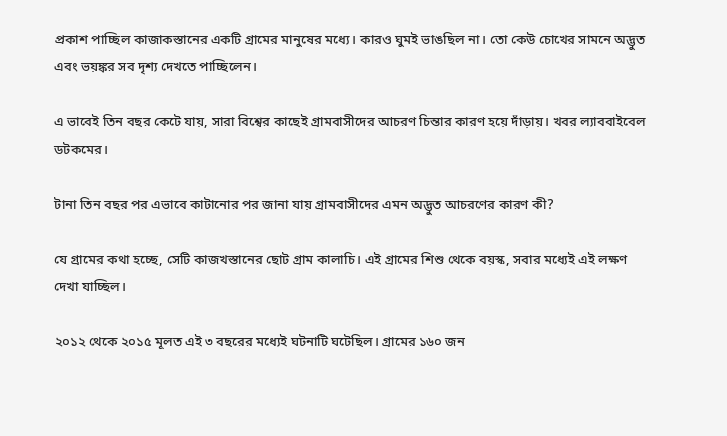প্রকাশ পাচ্ছিল কাজাকস্তানের একটি গ্রামের মানুষের মধ্যে। কারও ঘুমই ভাঙছিল না। তো কেউ চোখের সামনে অদ্ভুত এবং ভয়ঙ্কর সব দৃশ্য দেখতে পাচ্ছিলেন।

এ ভাবেই তিন বছর কেটে যায়, সারা বিশ্বের কাছেই গ্রামবাসীদের আচরণ চিন্তার কারণ হয়ে দাঁড়ায়। খবর ল্যাববাইবেল ডটকমের।

টানা তিন বছর পর এভাবে কাটানোর পর জানা যায় গ্রামবাসীদের এমন অদ্ভুত আচরণের কারণ কী?

যে গ্রামের কথা হচ্ছে, সেটি কাজখস্তানের ছোট গ্রাম কালাচি। এই গ্রামের শিশু থেকে বয়স্ক, সবার মধ্যেই এই লক্ষণ দেখা যাচ্ছিল।

২০১২ থেকে ২০১৫ মূলত এই ৩ বছরের মধ্যেই ঘটনাটি ঘটেছিল। গ্রামের ১৬০ জন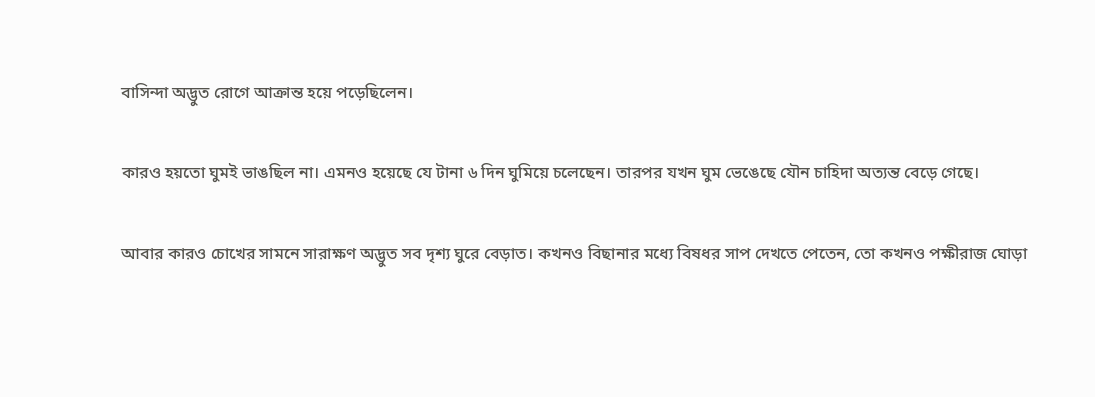বাসিন্দা অদ্ভুত রোগে আক্রান্ত হয়ে পড়েছিলেন।

কারও হয়তো ঘুমই ভাঙছিল না। এমনও হয়েছে যে টানা ৬ দিন ঘুমিয়ে চলেছেন। তারপর যখন ঘুম ভেঙেছে যৌন চাহিদা অত্যন্ত বেড়ে গেছে।

আবার কারও চোখের সামনে সারাক্ষণ অদ্ভুত সব দৃশ্য ঘুরে বেড়াত। কখনও বিছানার মধ্যে বিষধর সাপ দেখতে পেতেন, তো কখনও পক্ষীরাজ ঘোড়া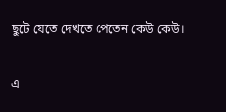ছুটে যেতে দেখতে পেতেন কেউ কেউ।

এ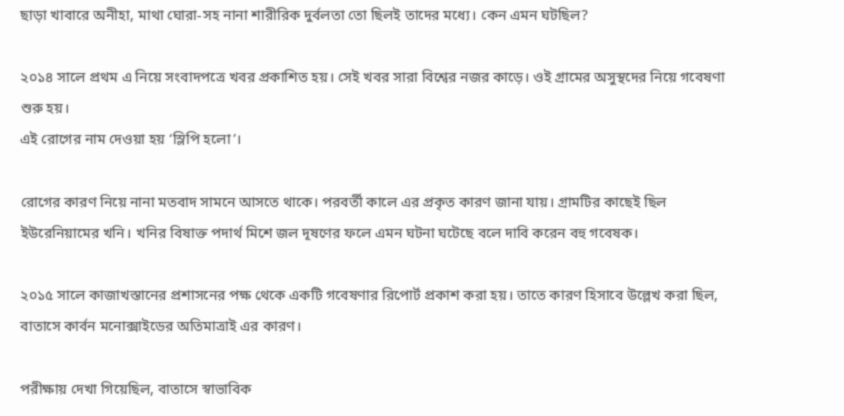ছাড়া খাবারে অনীহা, মাথা ঘোরা-সহ নানা শারীরিক দুর্বলতা তো ছিলই তাদের মধ্যে। কেন এমন ঘটছিল?

২০১৪ সালে প্রথম এ নিয়ে সংবাদপত্রে খবর প্রকাশিত হয়। সেই খবর সারা বিশ্বের নজর কাড়ে। ওই গ্রামের অসুস্থদের নিয়ে গবেষণা শুরু হয়।
এই রোগের নাম দেওয়া হয় ‘স্লিপি হলো’।

রোগের কারণ নিয়ে নানা মতবাদ সামনে আসতে থাকে। পরবর্তী কালে এর প্রকৃত কারণ জানা যায়। গ্রামটির কাছেই ছিল ইউরেনিয়ামের খনি। খনির বিষাক্ত পদার্থ মিশে জল দূষণের ফলে এমন ঘটনা ঘটেছে বলে দাবি করেন বহু গবেষক।

২০১৫ সালে কাজাখস্তানের প্রশাসনের পক্ষ থেকে একটি গবেষণার রিপোর্ট প্রকাশ করা হয়। তাতে কারণ হিসাবে উল্লেখ করা ছিল, বাতাসে কার্বন মনোক্সাইডের অতিমাত্রাই এর কারণ।

পরীক্ষায় দেখা গিয়েছিল, বাতাসে স্বাভাবিক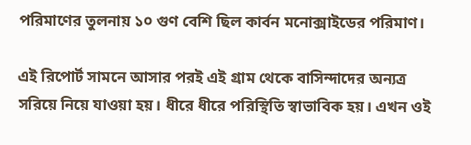পরিমাণের তুলনায় ১০ গুণ বেশি ছিল কার্বন মনোক্সাইডের পরিমাণ।

এই রিপোর্ট সামনে আসার পরই এই গ্রাম থেকে বাসিন্দাদের অন্যত্র সরিয়ে নিয়ে যাওয়া হয়। ধীরে ধীরে পরিস্থিতি স্বাভাবিক হয়। এখন ওই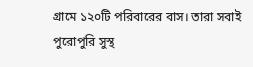গ্রামে ১২০টি পরিবারের বাস। তারা সবাই পুরোপুরি সুস্থ